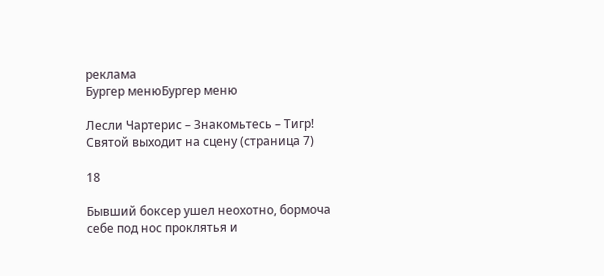реклама
Бургер менюБургер меню

Лесли Чартерис – Знакомьтесь – Тигр! Святой выходит на сцену (страница 7)

18

Бывший боксер ушел неохотно, бормоча себе под нос проклятья и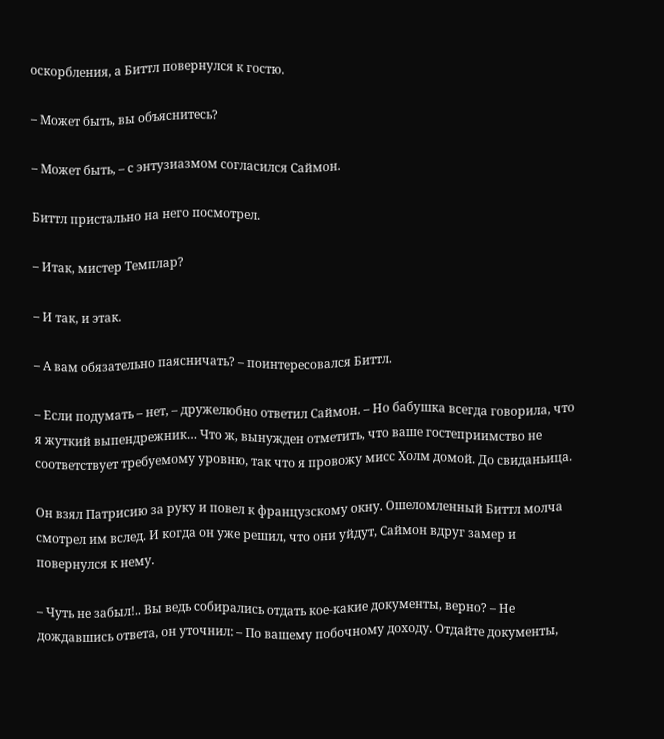оскорбления, а Биттл повернулся к гостю.

– Может быть, вы объяснитесь?

– Может быть, – с энтузиазмом согласился Саймон.

Биттл пристально на него посмотрел.

– Итак, мистер Темплар?

– И так, и этак.

– А вам обязательно паясничать? – поинтересовался Биттл.

– Если подумать – нет, – дружелюбно ответил Саймон. – Но бабушка всегда говорила, что я жуткий выпендрежник… Что ж, вынужден отметить, что ваше гостеприимство не соответствует требуемому уровню, так что я провожу мисс Холм домой. До свиданьица.

Он взял Патрисию за руку и повел к французскому окну. Ошеломленный Биттл молча смотрел им вслед. И когда он уже решил, что они уйдут, Саймон вдруг замер и повернулся к нему.

– Чуть не забыл!.. Вы ведь собирались отдать кое-какие документы, верно? – Не дождавшись ответа, он уточнил: – По вашему побочному доходу. Отдайте документы,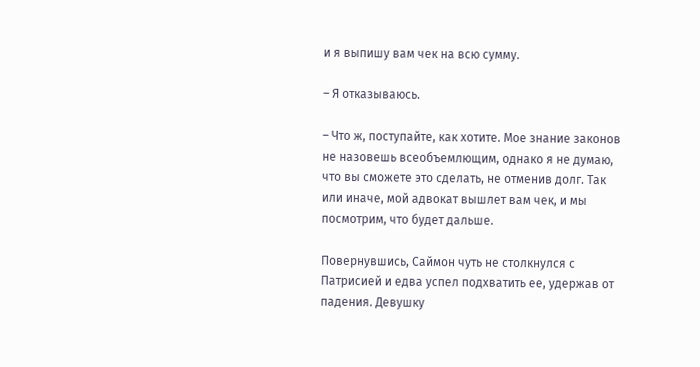и я выпишу вам чек на всю сумму.

– Я отказываюсь.

– Что ж, поступайте, как хотите. Мое знание законов не назовешь всеобъемлющим, однако я не думаю, что вы сможете это сделать, не отменив долг. Так или иначе, мой адвокат вышлет вам чек, и мы посмотрим, что будет дальше.

Повернувшись, Саймон чуть не столкнулся с Патрисией и едва успел подхватить ее, удержав от падения. Девушку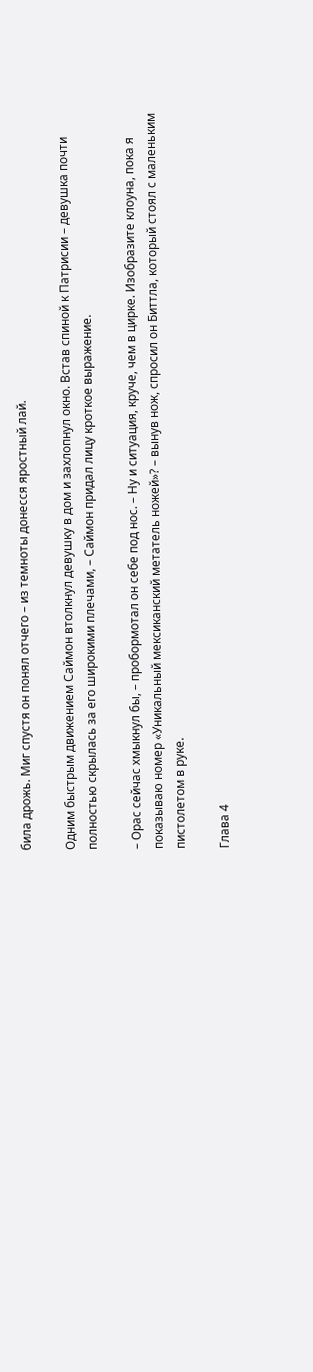била дрожь. Миг спустя он понял отчего – из темноты донесся яростный лай.

Одним быстрым движением Саймон втолкнул девушку в дом и захлопнул окно. Встав спиной к Патрисии – девушка почти полностью скрылась за его широкими плечами, – Саймон придал лицу кроткое выражение.

– Орас сейчас хмыкнул бы, – пробормотал он себе под нос. – Ну и ситуация, круче, чем в цирке. Изобразите клоуна, пока я показываю номер «Уникальный мексиканский метатель ножей»? – вынув нож, спросил он Биттла, который стоял с маленьким пистолетом в руке.

Глава 4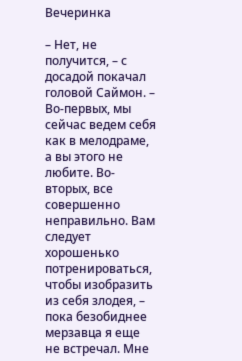Вечеринка

– Нет, не получится, – с досадой покачал головой Саймон. – Во-первых, мы сейчас ведем себя как в мелодраме, а вы этого не любите. Во-вторых, все совершенно неправильно. Вам следует хорошенько потренироваться, чтобы изобразить из себя злодея, – пока безобиднее мерзавца я еще не встречал. Мне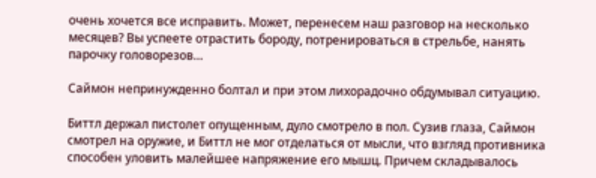очень хочется все исправить. Может, перенесем наш разговор на несколько месяцев? Вы успеете отрастить бороду, потренироваться в стрельбе, нанять парочку головорезов…

Саймон непринужденно болтал и при этом лихорадочно обдумывал ситуацию.

Биттл держал пистолет опущенным, дуло смотрело в пол. Сузив глаза, Саймон смотрел на оружие, и Биттл не мог отделаться от мысли, что взгляд противника способен уловить малейшее напряжение его мышц. Причем складывалось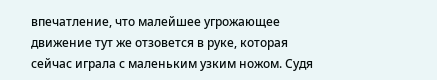впечатление, что малейшее угрожающее движение тут же отзовется в руке, которая сейчас играла с маленьким узким ножом. Судя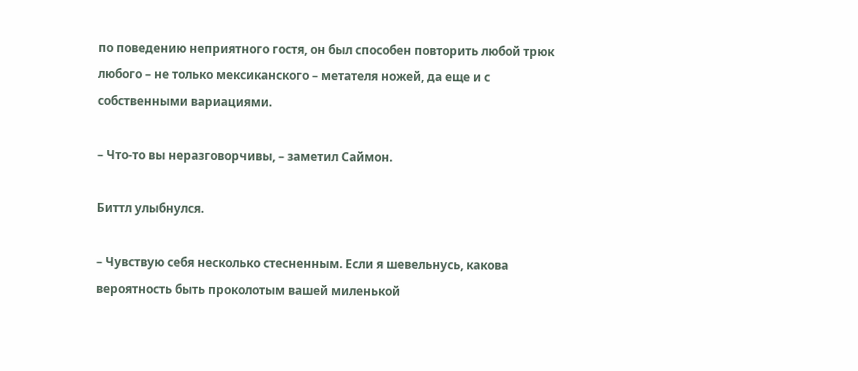по поведению неприятного гостя, он был способен повторить любой трюк любого – не только мексиканского – метателя ножей, да еще и с собственными вариациями.

– Что-то вы неразговорчивы, – заметил Саймон.

Биттл улыбнулся.

– Чувствую себя несколько стесненным. Если я шевельнусь, какова вероятность быть проколотым вашей миленькой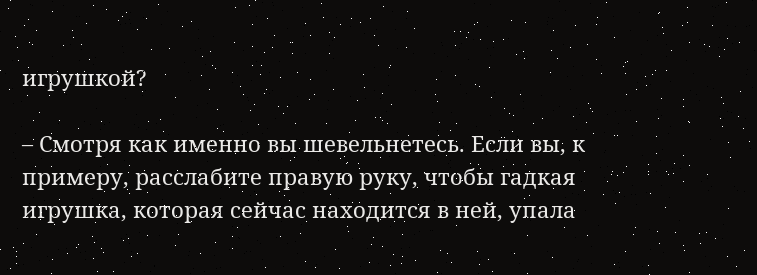игрушкой?

– Смотря как именно вы шевельнетесь. Если вы, к примеру, расслабите правую руку, чтобы гадкая игрушка, которая сейчас находится в ней, упала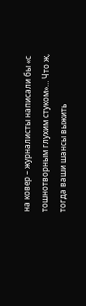на ковер – журналисты написали бы «с тошнотворным глухим стуком»… Что ж, тогда ваши шансы выжить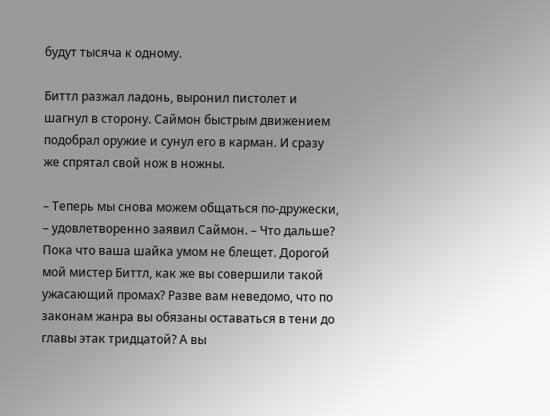будут тысяча к одному.

Биттл разжал ладонь, выронил пистолет и шагнул в сторону. Саймон быстрым движением подобрал оружие и сунул его в карман. И сразу же спрятал свой нож в ножны.

– Теперь мы снова можем общаться по-дружески, – удовлетворенно заявил Саймон. – Что дальше? Пока что ваша шайка умом не блещет. Дорогой мой мистер Биттл, как же вы совершили такой ужасающий промах? Разве вам неведомо, что по законам жанра вы обязаны оставаться в тени до главы этак тридцатой? А вы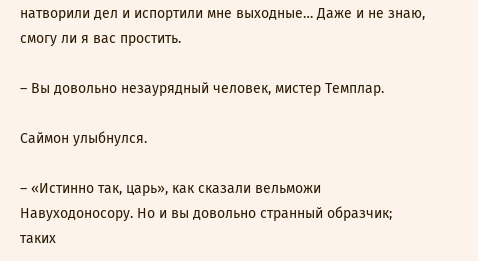натворили дел и испортили мне выходные… Даже и не знаю, смогу ли я вас простить.

– Вы довольно незаурядный человек, мистер Темплар.

Саймон улыбнулся.

– «Истинно так, царь», как сказали вельможи Навуходоносору. Но и вы довольно странный образчик; таких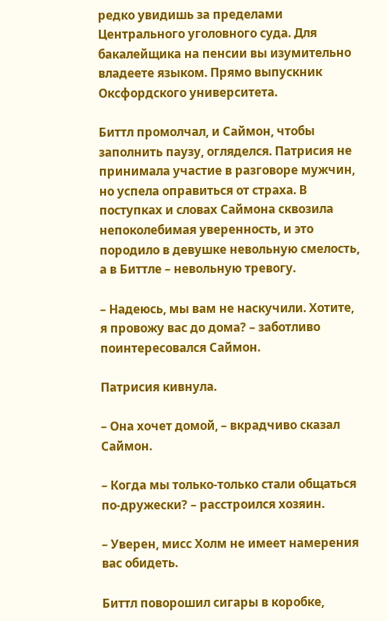редко увидишь за пределами Центрального уголовного суда. Для бакалейщика на пенсии вы изумительно владеете языком. Прямо выпускник Оксфордского университета.

Биттл промолчал, и Саймон, чтобы заполнить паузу, огляделся. Патрисия не принимала участие в разговоре мужчин, но успела оправиться от страха. В поступках и словах Саймона сквозила непоколебимая уверенность, и это породило в девушке невольную смелость, а в Биттле – невольную тревогу.

– Надеюсь, мы вам не наскучили. Хотите, я провожу вас до дома? – заботливо поинтересовался Саймон.

Патрисия кивнула.

– Она хочет домой, – вкрадчиво сказал Саймон.

– Когда мы только-только стали общаться по-дружески? – расстроился хозяин.

– Уверен, мисс Холм не имеет намерения вас обидеть.

Биттл поворошил сигары в коробке,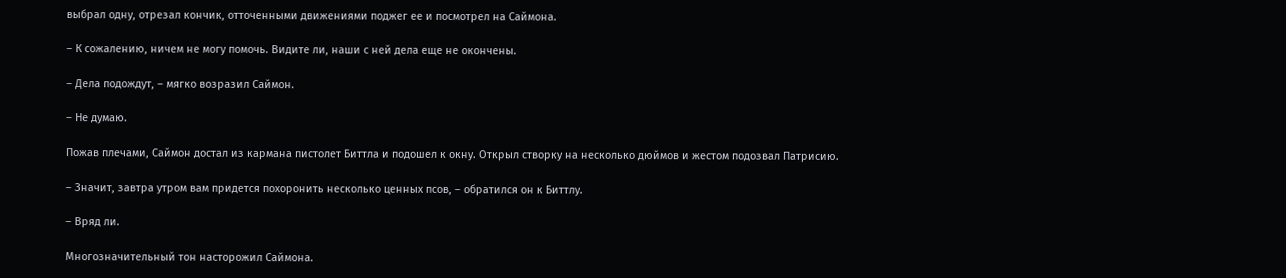выбрал одну, отрезал кончик, отточенными движениями поджег ее и посмотрел на Саймона.

– К сожалению, ничем не могу помочь. Видите ли, наши с ней дела еще не окончены.

– Дела подождут, – мягко возразил Саймон.

– Не думаю.

Пожав плечами, Саймон достал из кармана пистолет Биттла и подошел к окну. Открыл створку на несколько дюймов и жестом подозвал Патрисию.

– Значит, завтра утром вам придется похоронить несколько ценных псов, – обратился он к Биттлу.

– Вряд ли.

Многозначительный тон насторожил Саймона.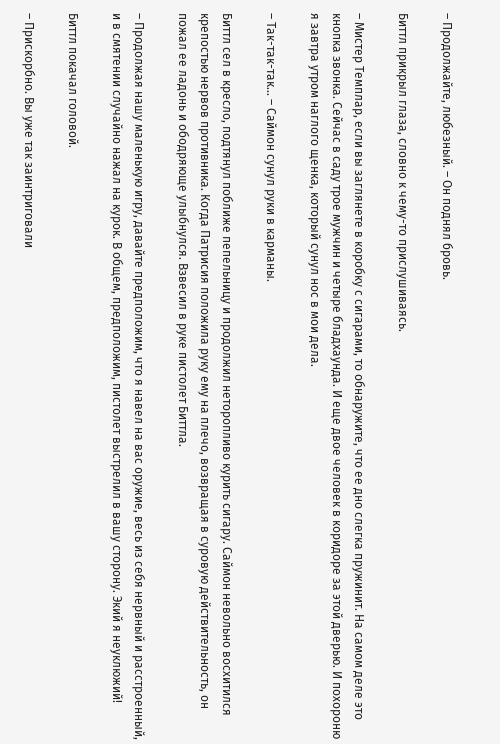– Продолжайте, любезный. – Он поднял бровь.

Биттл прикрыл глаза, словно к чему-то прислушиваясь.

– Мистер Темплар, если вы заглянете в коробку с сигарами, то обнаружите, что ее дно слегка пружинит. На самом деле это кнопка звонка. Сейчас в саду трое мужчин и четыре бладхаунда. И еще двое человек в коридоре за этой дверью. И похороню я завтра утром наглого щенка, который сунул нос в мои дела.

– Так-так-так… – Саймон сунул руки в карманы.

Биттл сел в кресло, подтянул поближе пепельницу и продолжил неторопливо курить сигару. Саймон невольно восхитился крепостью нервов противника. Когда Патрисия положила руку ему на плечо, возвращая в суровую действительность, он пожал ее ладонь и ободряюще улыбнулся. Взвесил в руке пистолет Биттла.

– Продолжая нашу маленькую игру, давайте предположим, что я навел на вас оружие, весь из себя нервный и расстроенный, и в смятении случайно нажал на курок. В общем, предположим, пистолет выстрелил в вашу сторону. Экий я неуклюжий!

Биттл покачал головой.

– Прискорбно. Вы уже так заинтриговали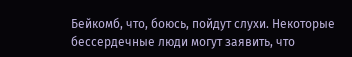Бейкомб, что, боюсь, пойдут слухи. Некоторые бессердечные люди могут заявить, что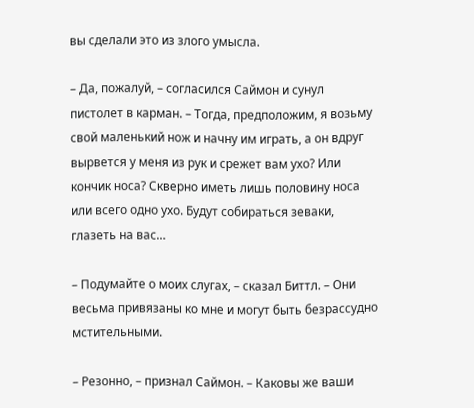вы сделали это из злого умысла.

– Да, пожалуй, – согласился Саймон и сунул пистолет в карман. – Тогда, предположим, я возьму свой маленький нож и начну им играть, а он вдруг вырвется у меня из рук и срежет вам ухо? Или кончик носа? Скверно иметь лишь половину носа или всего одно ухо. Будут собираться зеваки, глазеть на вас…

– Подумайте о моих слугах, – сказал Биттл. – Они весьма привязаны ко мне и могут быть безрассудно мстительными.

– Резонно, – признал Саймон. – Каковы же ваши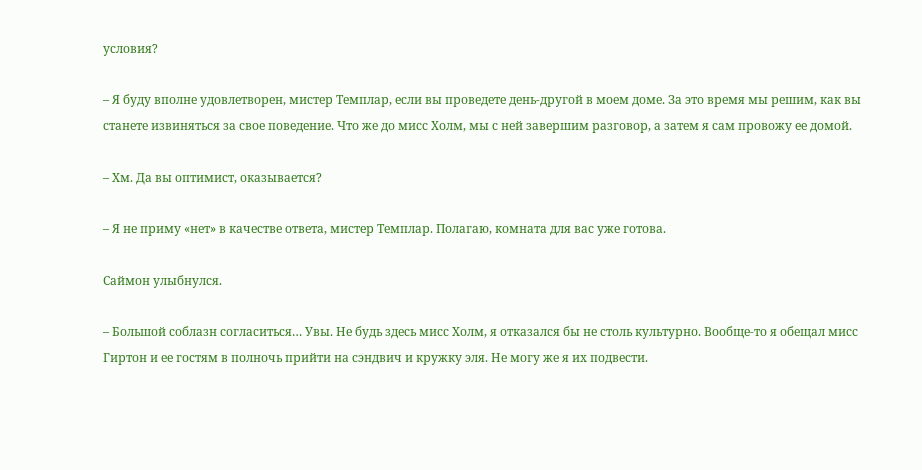условия?

– Я буду вполне удовлетворен, мистер Темплар, если вы проведете день-другой в моем доме. За это время мы решим, как вы станете извиняться за свое поведение. Что же до мисс Холм, мы с ней завершим разговор, а затем я сам провожу ее домой.

– Хм. Да вы оптимист, оказывается?

– Я не приму «нет» в качестве ответа, мистер Темплар. Полагаю, комната для вас уже готова.

Саймон улыбнулся.

– Большой соблазн согласиться… Увы. Не будь здесь мисс Холм, я отказался бы не столь культурно. Вообще-то я обещал мисс Гиртон и ее гостям в полночь прийти на сэндвич и кружку эля. Не могу же я их подвести.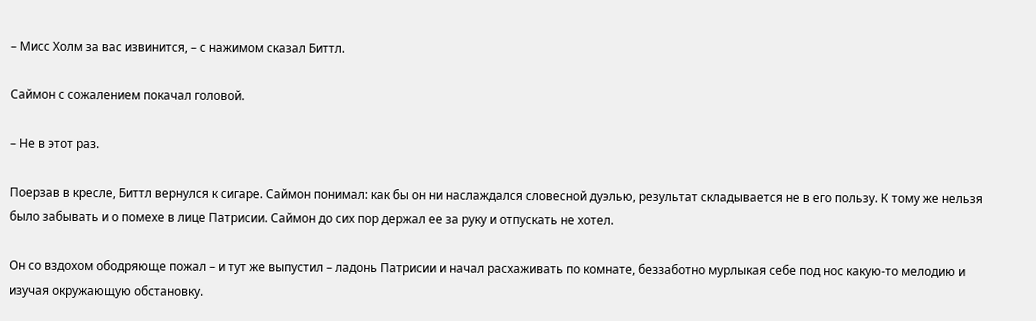– Мисс Холм за вас извинится, – с нажимом сказал Биттл.

Саймон с сожалением покачал головой.

– Не в этот раз.

Поерзав в кресле, Биттл вернулся к сигаре. Саймон понимал: как бы он ни наслаждался словесной дуэлью, результат складывается не в его пользу. К тому же нельзя было забывать и о помехе в лице Патрисии. Саймон до сих пор держал ее за руку и отпускать не хотел.

Он со вздохом ободряюще пожал – и тут же выпустил – ладонь Патрисии и начал расхаживать по комнате, беззаботно мурлыкая себе под нос какую-то мелодию и изучая окружающую обстановку.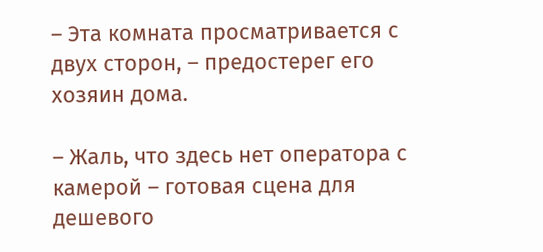– Эта комната просматривается с двух сторон, – предостерег его хозяин дома.

– Жаль, что здесь нет оператора с камерой – готовая сцена для дешевого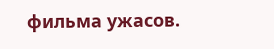фильма ужасов.